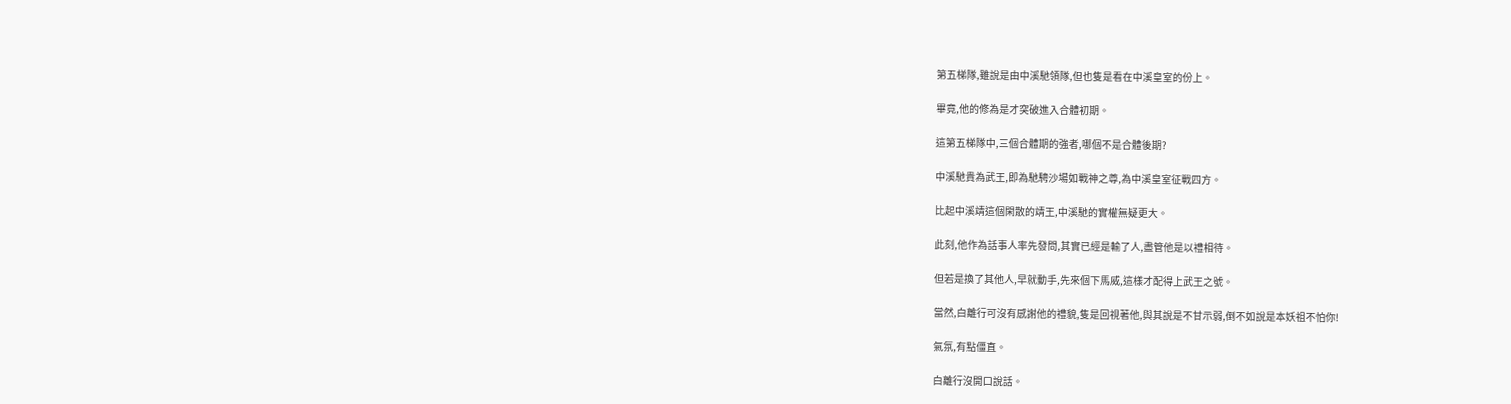第五梯隊,雖說是由中溪馳領隊,但也隻是看在中溪皇室的份上。

畢竟,他的修為是才突破進入合體初期。

這第五梯隊中,三個合體期的強者,哪個不是合體後期?

中溪馳貴為武王,即為馳騁沙場如戰神之尊,為中溪皇室征戰四方。

比起中溪靖這個閑散的靖王,中溪馳的實權無疑更大。

此刻,他作為話事人率先發問,其實已經是輸了人,盡管他是以禮相待。

但若是換了其他人,早就動手,先來個下馬威,這樣才配得上武王之號。

當然,白離行可沒有感謝他的禮貌,隻是回視著他,與其說是不甘示弱,倒不如說是本妖祖不怕你!

氣氛,有點僵直。

白離行沒開口說話。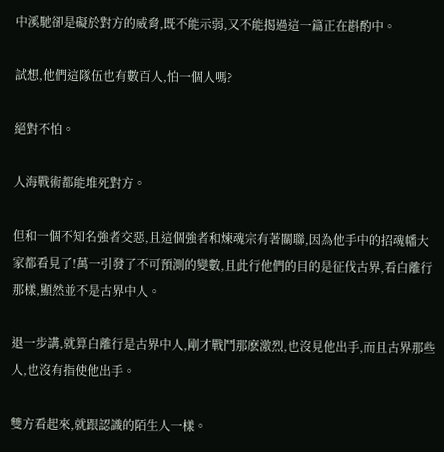中溪馳卻是礙於對方的威脅,既不能示弱,又不能揭過這一篇正在斟酌中。

試想,他們這隊伍也有數百人,怕一個人嗎?

絕對不怕。

人海戰術都能堆死對方。

但和一個不知名強者交惡,且這個強者和煉魂宗有著關聯,因為他手中的招魂幡大家都看見了!萬一引發了不可預測的變數,且此行他們的目的是征伐古界,看白離行那樣,顯然並不是古界中人。

退一步講,就算白離行是古界中人,剛才戰鬥那麽激烈,也沒見他出手,而且古界那些人,也沒有指使他出手。

雙方看起來,就跟認識的陌生人一樣。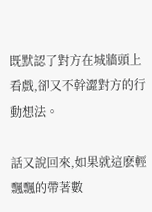既默認了對方在城牆頭上看戲,卻又不幹澀對方的行動想法。

話又說回來,如果就這麽輕飄飄的帶著數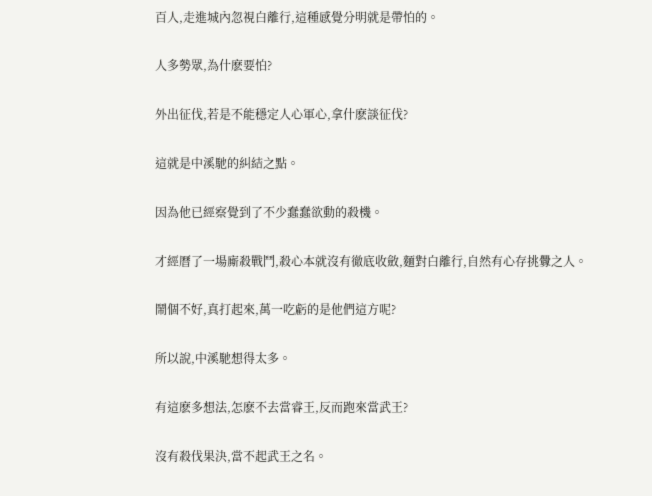百人,走進城內忽視白離行,這種感覺分明就是帶怕的。

人多勢眾,為什麽要怕?

外出征伐,若是不能穩定人心軍心,拿什麽談征伐?

這就是中溪馳的糾結之點。

因為他已經察覺到了不少蠢蠢欲動的殺機。

才經曆了一場廝殺戰鬥,殺心本就沒有徹底收斂,麵對白離行,自然有心存挑釁之人。

鬧個不好,真打起來,萬一吃虧的是他們這方呢?

所以說,中溪馳想得太多。

有這麽多想法,怎麽不去當睿王,反而跑來當武王?

沒有殺伐果決,當不起武王之名。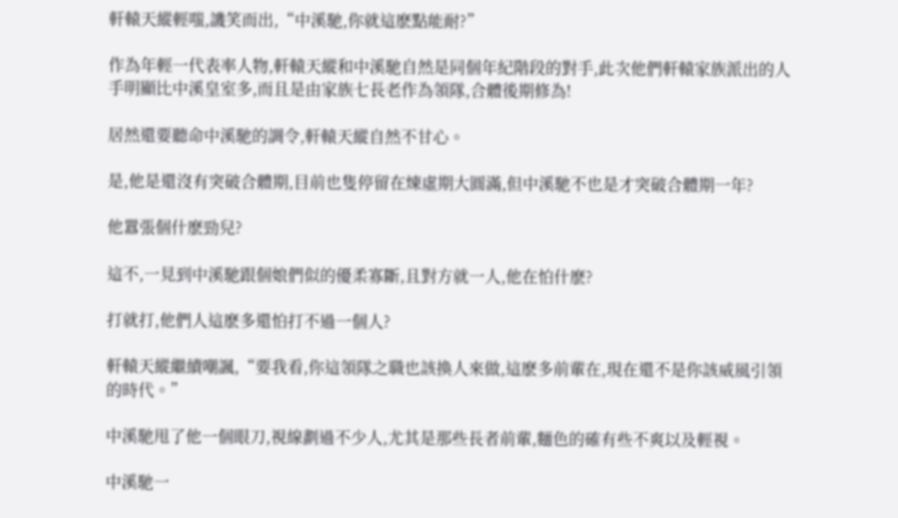軒轅天縱輕嗤,譏笑而出,“中溪馳,你就這麽點能耐?”

作為年輕一代表率人物,軒轅天縱和中溪馳自然是同個年紀階段的對手,此次他們軒轅家族派出的人手明顯比中溪皇室多,而且是由家族七長老作為領隊,合體後期修為!

居然還要聽命中溪馳的調令,軒轅天縱自然不甘心。

是,他是還沒有突破合體期,目前也隻停留在煉虛期大圓滿,但中溪馳不也是才突破合體期一年?

他囂張個什麽勁兒?

這不,一見到中溪馳跟個娘們似的優柔寡斷,且對方就一人,他在怕什麽?

打就打,他們人這麽多還怕打不過一個人?

軒轅天縱繼續嘲諷,“要我看,你這領隊之職也該換人來做,這麽多前輩在,現在還不是你該威風引領的時代。”

中溪馳甩了他一個眼刀,視線劃過不少人,尤其是那些長者前輩,麵色的確有些不爽以及輕視。

中溪馳一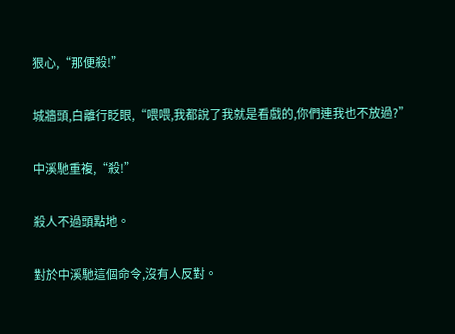狠心,“那便殺!”

城牆頭,白離行眨眼,“喂喂,我都說了我就是看戲的,你們連我也不放過?”

中溪馳重複,“殺!”

殺人不過頭點地。

對於中溪馳這個命令,沒有人反對。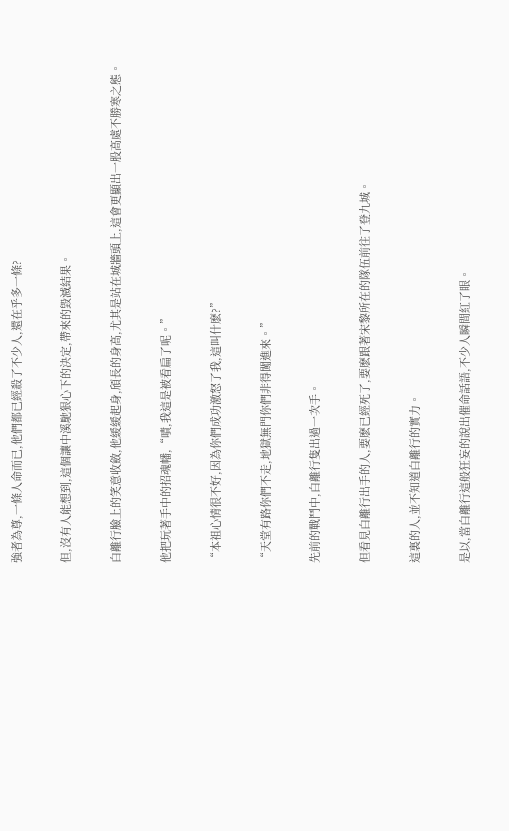強者為尊,一條人命而已,他們都已經殺了不少人,還在乎多一條?

但,沒有人能想到,這個讓中溪馳狠心下的決定,帶來的毀滅結果。

白離行臉上的笑意收斂,他緩緩起身,頎長的身高,尤其是站在城牆頭上,這會更顯出一股高處不勝寒之態。

他把玩著手中的招魂幡,“嘖,我這是被看扁了呢。”

“本祖心情很不好,因為你們成功激怒了我,這叫什麽?”

“天堂有路你們不走,地獄無門你們非得闖進來。”

先前的戰鬥中,白離行隻出過一次手。

但看見白離行出手的人,要麽已經死了,要麽跟著宋黎所在的隊伍前往了登九城。

這裏的人,並不知道白離行的實力。

是以,當白離行這般狂妄的說出催命話語,不少人瞬間紅了眼。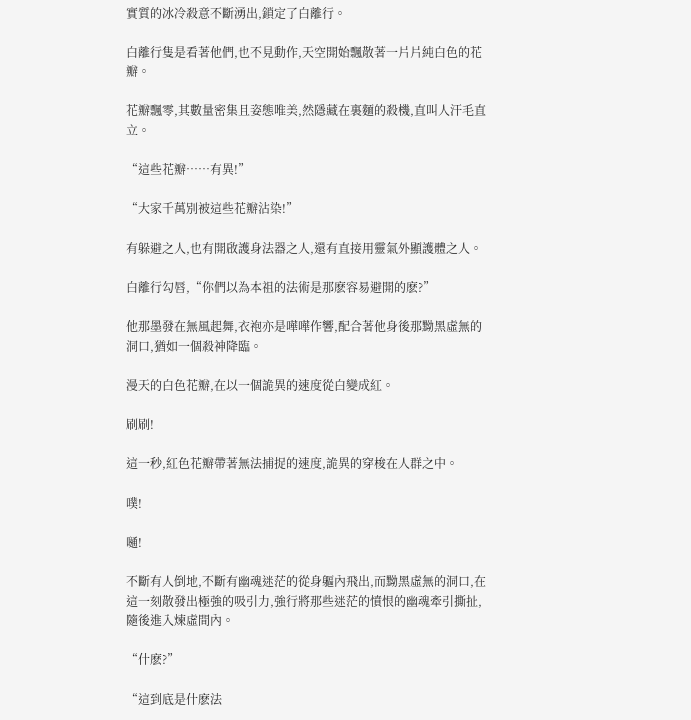實質的冰冷殺意不斷湧出,鎖定了白離行。

白離行隻是看著他們,也不見動作,天空開始飄散著一片片純白色的花瓣。

花瓣飄零,其數量密集且姿態唯美,然隱藏在裏麵的殺機,直叫人汗毛直立。

“這些花瓣……有異!”

“大家千萬別被這些花瓣沾染!”

有躲避之人,也有開啟護身法器之人,還有直接用靈氣外顯護體之人。

白離行勾唇,“你們以為本祖的法術是那麽容易避開的麽?”

他那墨發在無風起舞,衣袍亦是嘩嘩作響,配合著他身後那黝黑虛無的洞口,猶如一個殺神降臨。

漫天的白色花瓣,在以一個詭異的速度從白變成紅。

刷刷!

這一秒,紅色花瓣帶著無法捕捉的速度,詭異的穿梭在人群之中。

噗!

嗵!

不斷有人倒地,不斷有幽魂迷茫的從身軀內飛出,而黝黑虛無的洞口,在這一刻散發出極強的吸引力,強行將那些迷茫的憤恨的幽魂牽引撕扯,隨後進入煉虛間內。

“什麽?”

“這到底是什麽法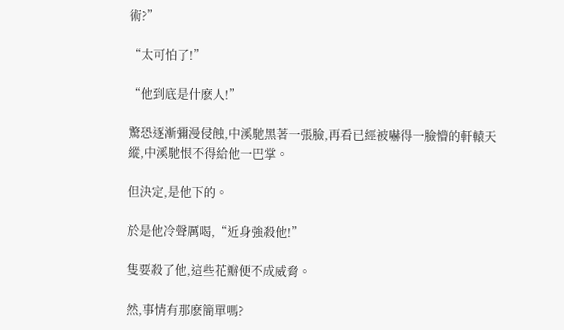術?”

“太可怕了!”

“他到底是什麽人!”

驚恐逐漸彌漫侵蝕,中溪馳黑著一張臉,再看已經被嚇得一臉懵的軒轅天縱,中溪馳恨不得給他一巴掌。

但決定,是他下的。

於是他冷聲厲喝,“近身強殺他!”

隻要殺了他,這些花瓣便不成威脅。

然,事情有那麽簡單嗎?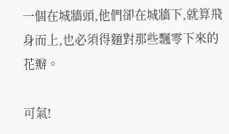一個在城牆頭,他們卻在城牆下,就算飛身而上,也必須得麵對那些飄零下來的花瓣。

可氣!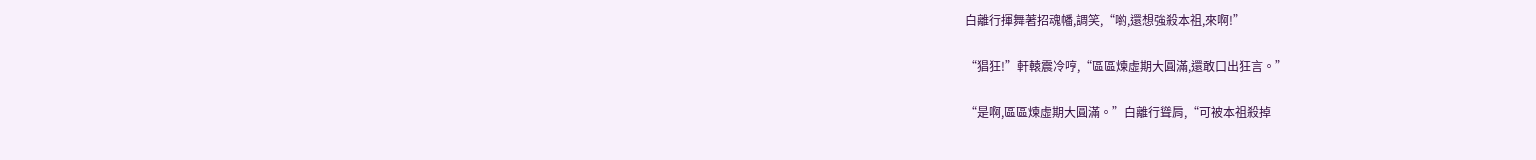白離行揮舞著招魂幡,調笑,“喲,還想強殺本祖,來啊!”

“猖狂!”軒轅震冷哼,“區區煉虛期大圓滿,還敢口出狂言。”

“是啊,區區煉虛期大圓滿。”白離行聳肩,“可被本祖殺掉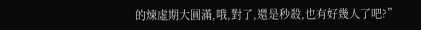的煉虛期大圓滿,哦,對了,還是秒殺,也有好幾人了吧?”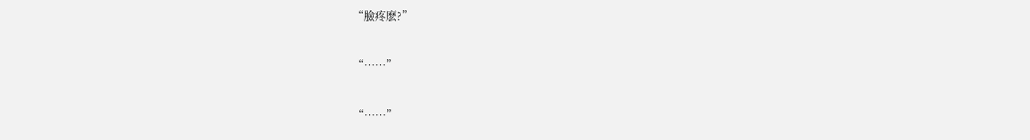“臉疼麽?”

“……”

“……”